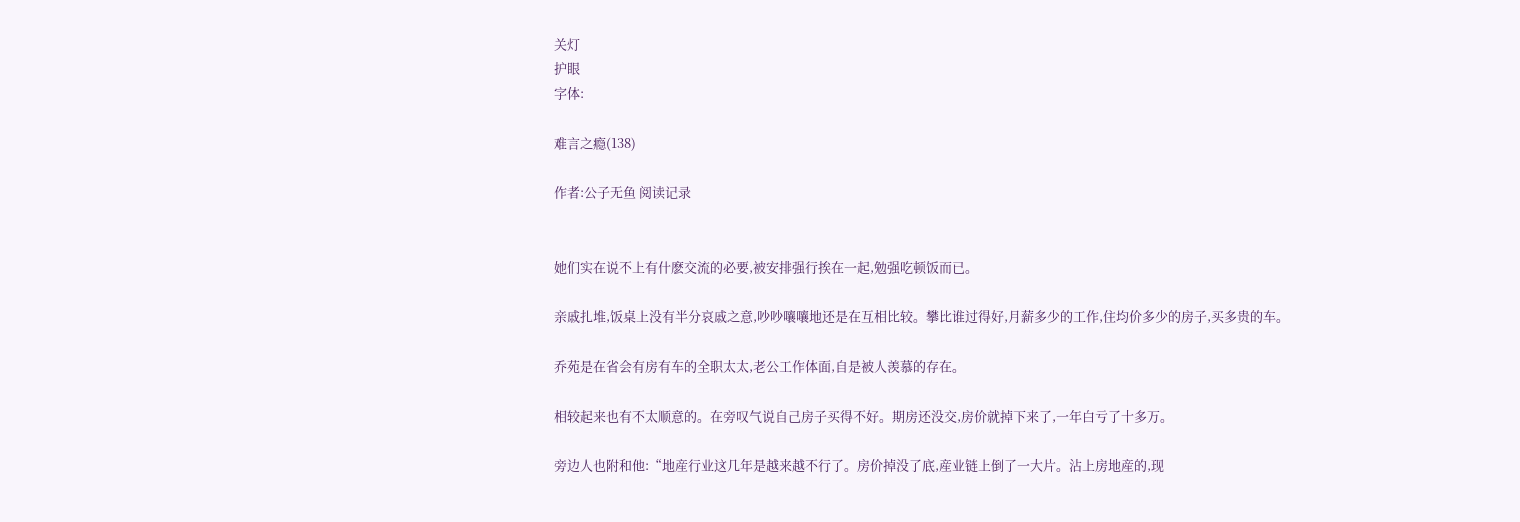关灯
护眼
字体:

难言之瘾(138)

作者:公子无鱼 阅读记录


她们实在说不上有什麽交流的必要,被安排强行挨在一起,勉强吃顿饭而已。

亲戚扎堆,饭桌上没有半分哀戚之意,吵吵嚷嚷地还是在互相比较。攀比谁过得好,月薪多少的工作,住均价多少的房子,买多贵的车。

乔苑是在省会有房有车的全职太太,老公工作体面,自是被人羡慕的存在。

相较起来也有不太顺意的。在旁叹气说自己房子买得不好。期房还没交,房价就掉下来了,一年白亏了十多万。

旁边人也附和他:“地産行业这几年是越来越不行了。房价掉没了底,産业链上倒了一大片。沾上房地産的,现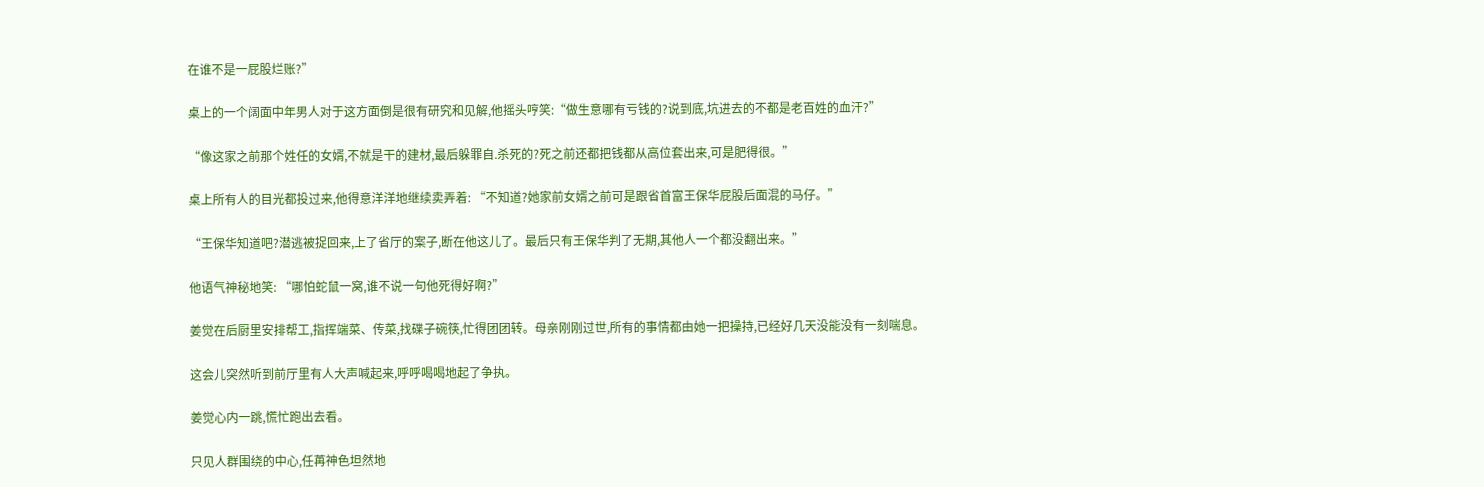在谁不是一屁股烂账?”

桌上的一个阔面中年男人对于这方面倒是很有研究和见解,他摇头哼笑:“做生意哪有亏钱的?说到底,坑进去的不都是老百姓的血汗?”

“像这家之前那个姓任的女婿,不就是干的建材,最后躲罪自.杀死的?死之前还都把钱都从高位套出来,可是肥得很。”

桌上所有人的目光都投过来,他得意洋洋地继续卖弄着: “不知道?她家前女婿之前可是跟省首富王保华屁股后面混的马仔。”

“王保华知道吧?潜逃被捉回来,上了省厅的案子,断在他这儿了。最后只有王保华判了无期,其他人一个都没翻出来。”

他语气神秘地笑: “哪怕蛇鼠一窝,谁不说一句他死得好啊?”

姜觉在后厨里安排帮工,指挥端菜、传菜,找碟子碗筷,忙得团团转。母亲刚刚过世,所有的事情都由她一把操持,已经好几天没能没有一刻喘息。

这会儿突然听到前厅里有人大声喊起来,呼呼喝喝地起了争执。

姜觉心内一跳,慌忙跑出去看。

只见人群围绕的中心,任苒神色坦然地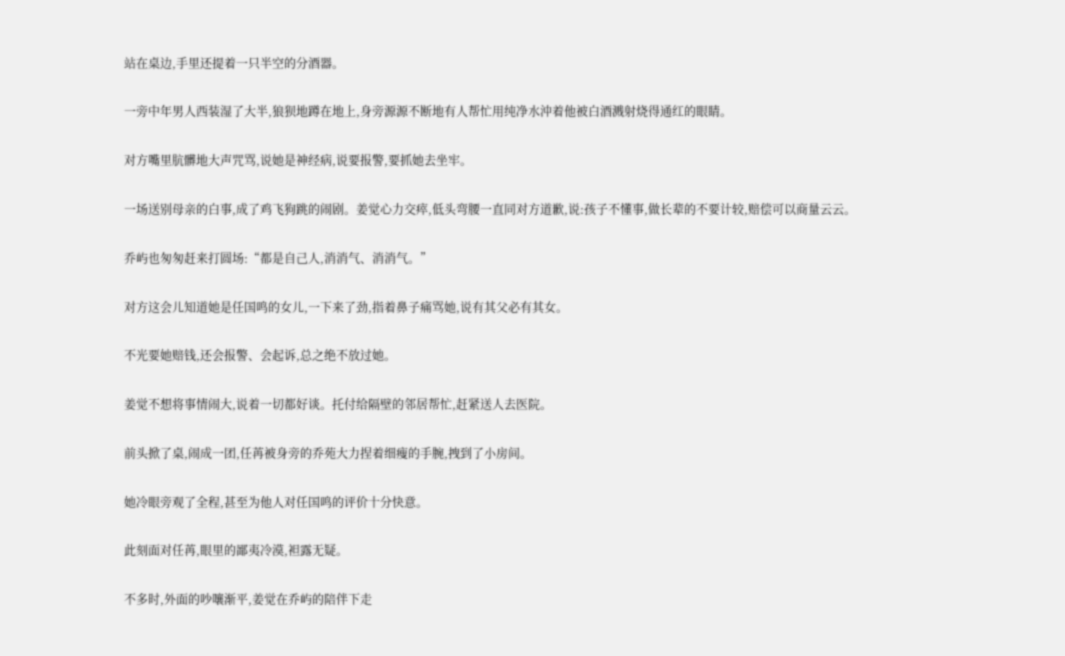站在桌边,手里还提着一只半空的分酒器。

一旁中年男人西装湿了大半,狼狈地蹲在地上,身旁源源不断地有人帮忙用纯净水沖着他被白酒溅射烧得通红的眼睛。

对方嘴里肮髒地大声咒骂,说她是神经病,说要报警,要抓她去坐牢。

一场送别母亲的白事,成了鸡飞狗跳的闹剧。姜觉心力交瘁,低头弯腰一直同对方道歉,说:孩子不懂事,做长辈的不要计较,赔偿可以商量云云。

乔屿也匆匆赶来打圆场:“都是自己人,消消气、消消气。”

对方这会儿知道她是任国鸣的女儿,一下来了劲,指着鼻子痛骂她,说有其父必有其女。

不光要她赔钱,还会报警、会起诉,总之绝不放过她。

姜觉不想将事情闹大,说着一切都好谈。托付给隔壁的邻居帮忙,赶紧送人去医院。

前头掀了桌,闹成一团,任苒被身旁的乔苑大力捏着细瘦的手腕,拽到了小房间。

她冷眼旁观了全程,甚至为他人对任国鸣的评价十分快意。

此刻面对任苒,眼里的鄙夷冷漠,袒露无疑。

不多时,外面的吵嚷渐平,姜觉在乔屿的陪伴下走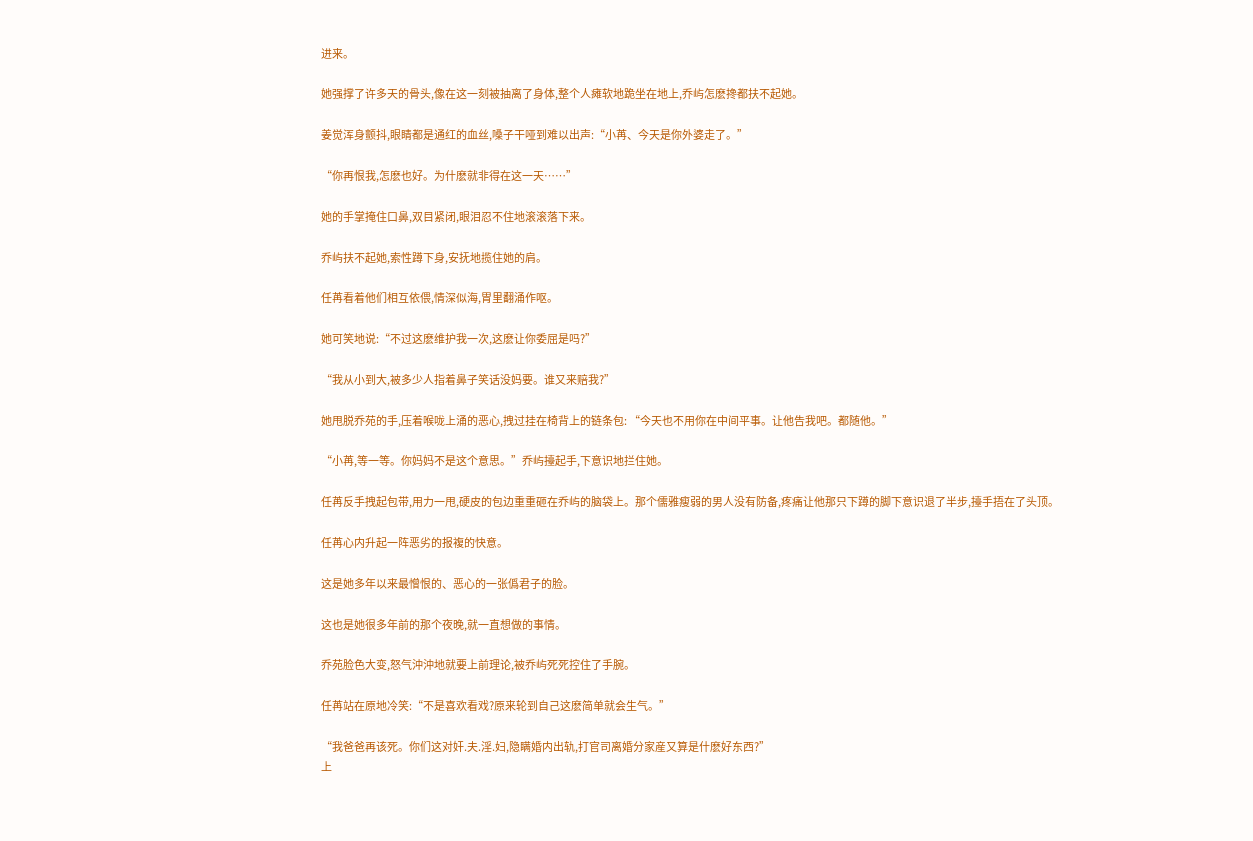进来。

她强撑了许多天的骨头,像在这一刻被抽离了身体,整个人瘫软地跪坐在地上,乔屿怎麽搀都扶不起她。

姜觉浑身颤抖,眼睛都是通红的血丝,嗓子干哑到难以出声:“小苒、今天是你外婆走了。”

“你再恨我,怎麽也好。为什麽就非得在这一天……”

她的手掌掩住口鼻,双目紧闭,眼泪忍不住地滚滚落下来。

乔屿扶不起她,索性蹲下身,安抚地揽住她的肩。

任苒看着他们相互依偎,情深似海,胃里翻涌作呕。

她可笑地说:“不过这麽维护我一次,这麽让你委屈是吗?”

“我从小到大,被多少人指着鼻子笑话没妈要。谁又来赔我?”

她甩脱乔苑的手,压着喉咙上涌的恶心,拽过挂在椅背上的链条包: “今天也不用你在中间平事。让他告我吧。都随他。”

“小苒,等一等。你妈妈不是这个意思。”乔屿擡起手,下意识地拦住她。

任苒反手拽起包带,用力一甩,硬皮的包边重重砸在乔屿的脑袋上。那个儒雅瘦弱的男人没有防备,疼痛让他那只下蹲的脚下意识退了半步,擡手捂在了头顶。

任苒心内升起一阵恶劣的报複的快意。

这是她多年以来最憎恨的、恶心的一张僞君子的脸。

这也是她很多年前的那个夜晚,就一直想做的事情。

乔苑脸色大变,怒气沖沖地就要上前理论,被乔屿死死控住了手腕。

任苒站在原地冷笑:“不是喜欢看戏?原来轮到自己这麽简单就会生气。”

“我爸爸再该死。你们这对奸.夫.淫.妇,隐瞒婚内出轨,打官司离婚分家産又算是什麽好东西?”
上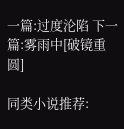一篇:过度沦陷 下一篇:雾雨中[破镜重圆]

同类小说推荐: